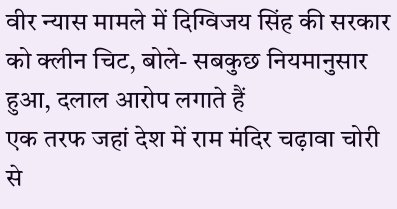वीर न्यास मामले में दिग्विजय सिंह की सरकार को क्लीन चिट, बोले- सबकुछ नियमानुसार हुआ, दलाल आरोप लगाते हैं
एक तरफ जहां देश में राम मंदिर चढ़ावा चोरी से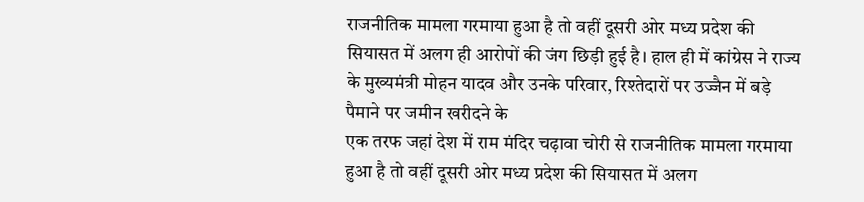राजनीतिक मामला गरमाया हुआ है तो वहीं दूसरी ओर मध्य प्रदेश की सियासत में अलग ही आरोपों की जंग छिड़ी हुई है। हाल ही में कांग्रेस ने राज्य के मुख्यमंत्री मोहन यादव और उनके परिवार, रिश्तेदारों पर उज्जैन में बड़े पैमाने पर जमीन खरीदने के
एक तरफ जहां देश में राम मंदिर चढ़ावा चोरी से राजनीतिक मामला गरमाया हुआ है तो वहीं दूसरी ओर मध्य प्रदेश की सियासत में अलग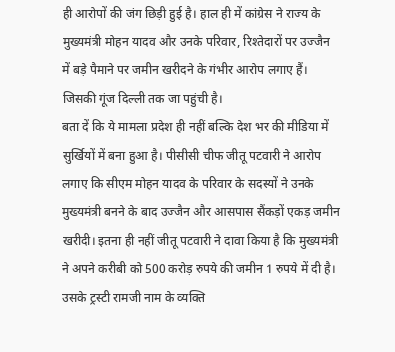ही आरोपों की जंग छिड़ी हुई है। हाल ही में कांग्रेस ने राज्य के मुख्यमंत्री मोहन यादव और उनके परिवार, रिश्तेदारों पर उज्जैन में बड़े पैमाने पर जमीन खरीदने के गंभीर आरोप लगाए हैं। जिसकी गूंज दिल्ली तक जा पहुंची है।
बता दें कि ये मामला प्रदेश ही नहीं बल्कि देश भर की मीडिया में सुर्खियों में बना हुआ है। पीसीसी चीफ जीतू पटवारी ने आरोप लगाए कि सीएम मोहन यादव के परिवार के सदस्यों ने उनके मुख्यमंत्री बनने के बाद उज्जैन और आसपास सैंकड़ों एकड़ जमीन खरीदी। इतना ही नहीं जीतू पटवारी ने दावा किया है कि मुख्यमंत्री ने अपने करीबी को 500 करोड़ रुपये की जमीन 1 रुपये में दी है। उसके ट्रस्टी रामजी नाम के व्यक्ति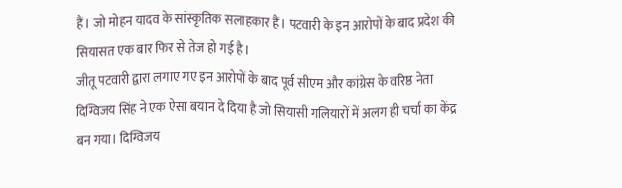हैं। जो मोहन यादव के सांस्कृतिक सलाहकार हैं। पटवारी के इन आरोपों के बाद प्रदेश की सियासत एक बार फिर से तेज हो गई है।
जीतू पटवारी द्वारा लगाए गए इन आरोपों के बाद पूर्व सीएम और कांग्रेस के वरिष्ठ नेता दिग्विजय सिंह ने एक ऐसा बयान दे दिया है जो सियासी गलियारों में अलग ही चर्चा का केंद्र बन गया। दिग्विजय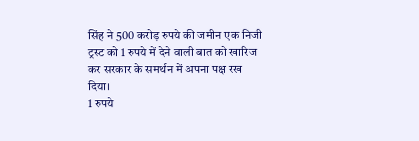सिंह ने 500 करोड़ रुपये की जमीन एक निजी ट्रस्ट को 1 रुपये में देने वाली बात को खारिज कर सरकार के समर्थन में अपना पक्ष रख दिया।
1 रुपये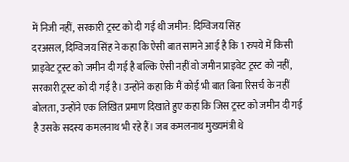में निजी नहीं, सरकारी ट्रस्ट को दी गई थी जमीन: दिग्विजय सिंह
दरअसल, दिग्विजय सिंह ने कहा कि ऐसी बात सामने आई है कि 1 रुपये में किसी प्राइवेट ट्रस्ट को जमीन दी गई है बल्कि ऐसी नहीं वो जमीन प्राइवेट ट्रस्ट को नहीं, सरकारी ट्रस्ट को दी गई है। उन्होंने कहा कि मैं कोई भी बात बिना रिसर्च के नहीं बोलता, उन्होंने एक लिखित प्रमाण दिखाते हुए कहा कि जिस ट्रस्ट को जमीन दी गई है उसके सदस्य कमलनाथ भी रहे हैं। जब कमलनाथ मुख्यमंत्री थे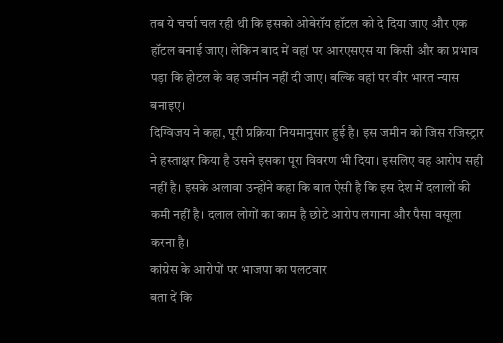तब ये चर्चा चल रही थी कि इसको ओबेरॉय हॉटल को दे दिया जाए और एक हॉटल बनाई जाए। लेकिन बाद में वहां पर आरएसएस या किसी और का प्रभाव पड़ा कि होटल के वह जमीन नहीं दी जाए। बल्कि वहां पर वीर भारत न्यास बनाइए।
दिग्विजय ने कहा, पूरी प्रक्रिया नियमानुसार हुई है। इस जमीन को जिस रजिस्ट्रार ने हस्ताक्षर किया है उसने इसका पूरा विवरण भी दिया। इसलिए वह आरोप सही नहीं है। इसके अलावा उन्होंने कहा कि बात ऐसी है कि इस देश में दलालों की कमी नहीं है। दलाल लोगों का काम है छोटे आरोप लगाना और पैसा वसूला करना है।
कांग्रेस के आरोपों पर भाजपा का पलटवार
बता दें कि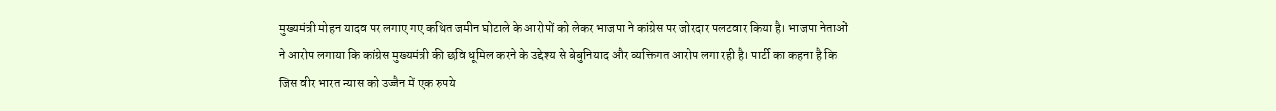मुख्यमंत्री मोहन यादव पर लगाए गए कथित जमीन घोटाले के आरोपों को लेकर भाजपा ने कांग्रेस पर जोरदार पलटवार किया है। भाजपा नेताओं ने आरोप लगाया कि कांग्रेस मुख्यमंत्री की छवि धूमिल करने के उद्देश्य से बेबुनियाद और व्यक्तिगत आरोप लगा रही है। पार्टी का कहना है कि जिस वीर भारत न्यास को उज्जैन में एक रुपये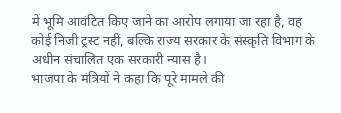में भूमि आवंटित किए जाने का आरोप लगाया जा रहा है, वह कोई निजी ट्रस्ट नहीं, बल्कि राज्य सरकार के संस्कृति विभाग के अधीन संचालित एक सरकारी न्यास है।
भाजपा के मंत्रियों ने कहा कि पूरे मामले की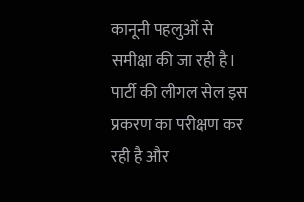कानूनी पहलुओं से समीक्षा की जा रही है। पार्टी की लीगल सेल इस प्रकरण का परीक्षण कर रही है और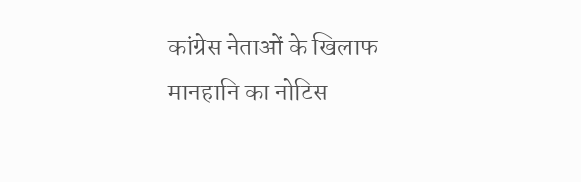कांग्रेस नेताओं के खिलाफ मानहानि का नोटिस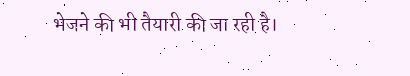भेजने की भी तैयारी की जा रही है।